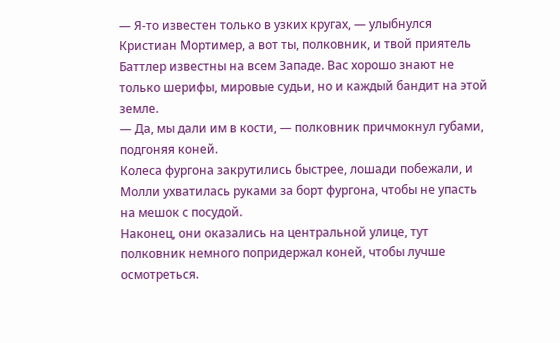— Я-то известен только в узких кругах, — улыбнулся Кристиан Мортимер, а вот ты, полковник, и твой приятель Баттлер известны на всем Западе. Вас хорошо знают не только шерифы, мировые судьи, но и каждый бандит на этой земле.
— Да, мы дали им в кости, — полковник причмокнул губами, подгоняя коней.
Колеса фургона закрутились быстрее, лошади побежали, и Молли ухватилась руками за борт фургона, чтобы не упасть на мешок с посудой.
Наконец, они оказались на центральной улице, тут полковник немного попридержал коней, чтобы лучше осмотреться.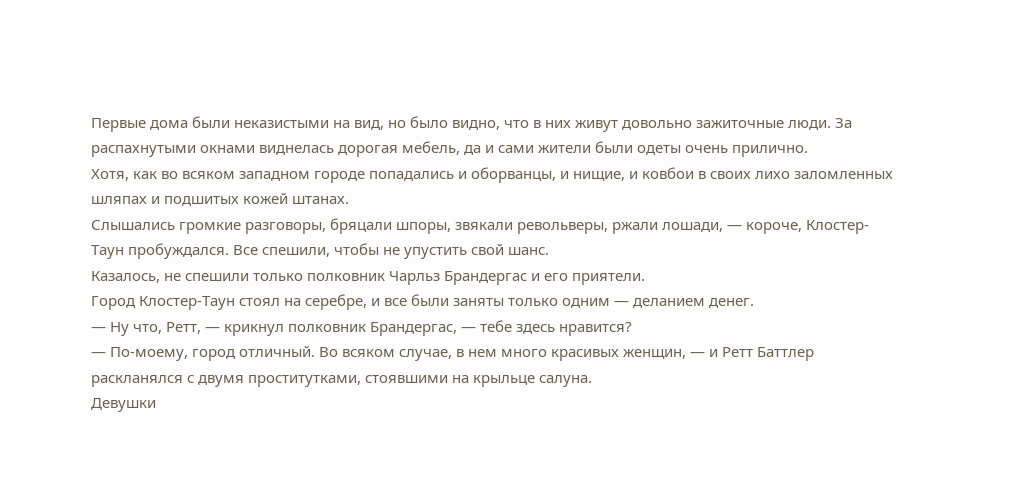Первые дома были неказистыми на вид, но было видно, что в них живут довольно зажиточные люди. За распахнутыми окнами виднелась дорогая мебель, да и сами жители были одеты очень прилично.
Хотя, как во всяком западном городе попадались и оборванцы, и нищие, и ковбои в своих лихо заломленных шляпах и подшитых кожей штанах.
Слышались громкие разговоры, бряцали шпоры, звякали револьверы, ржали лошади, — короче, Клостер-Таун пробуждался. Все спешили, чтобы не упустить свой шанс.
Казалось, не спешили только полковник Чарльз Брандергас и его приятели.
Город Клостер-Таун стоял на серебре, и все были заняты только одним — деланием денег.
— Ну что, Ретт, — крикнул полковник Брандергас, — тебе здесь нравится?
— По-моему, город отличный. Во всяком случае, в нем много красивых женщин, — и Ретт Баттлер раскланялся с двумя проститутками, стоявшими на крыльце салуна.
Девушки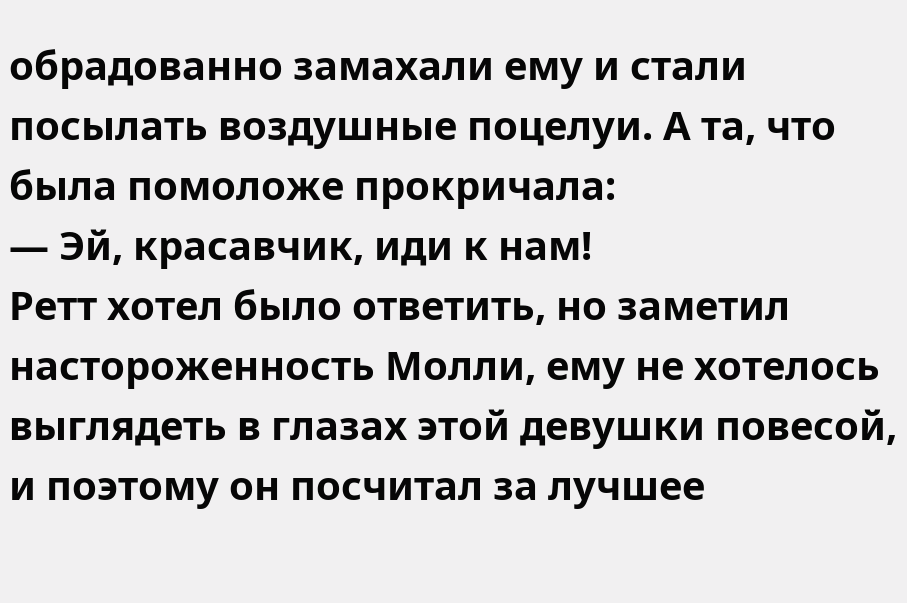обрадованно замахали ему и стали посылать воздушные поцелуи. А та, что была помоложе прокричала:
— Эй, красавчик, иди к нам!
Ретт хотел было ответить, но заметил настороженность Молли, ему не хотелось выглядеть в глазах этой девушки повесой, и поэтому он посчитал за лучшее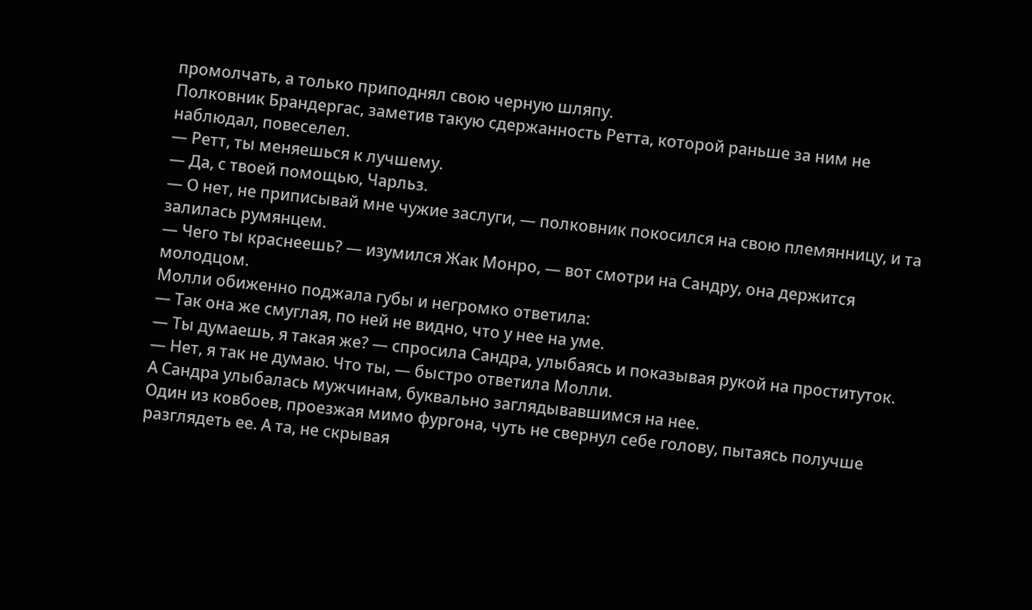промолчать, а только приподнял свою черную шляпу.
Полковник Брандергас, заметив такую сдержанность Ретта, которой раньше за ним не наблюдал, повеселел.
— Ретт, ты меняешься к лучшему.
— Да, с твоей помощью, Чарльз.
— О нет, не приписывай мне чужие заслуги, — полковник покосился на свою племянницу, и та залилась румянцем.
— Чего ты краснеешь? — изумился Жак Монро, — вот смотри на Сандру, она держится молодцом.
Молли обиженно поджала губы и негромко ответила:
— Так она же смуглая, по ней не видно, что у нее на уме.
— Ты думаешь, я такая же? — спросила Сандра, улыбаясь и показывая рукой на проституток.
— Нет, я так не думаю. Что ты, — быстро ответила Молли.
А Сандра улыбалась мужчинам, буквально заглядывавшимся на нее.
Один из ковбоев, проезжая мимо фургона, чуть не свернул себе голову, пытаясь получше разглядеть ее. А та, не скрывая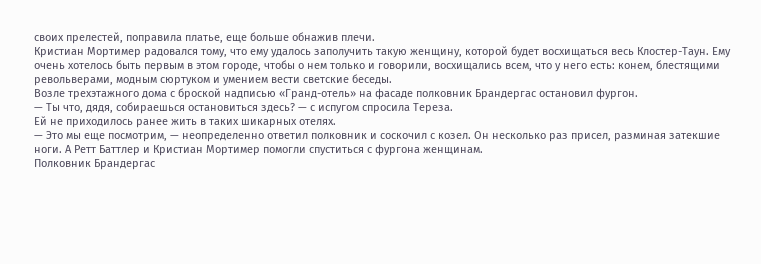своих прелестей, поправила платье, еще больше обнажив плечи.
Кристиан Мортимер радовался тому, что ему удалось заполучить такую женщину, которой будет восхищаться весь Клостер-Таун. Ему очень хотелось быть первым в этом городе, чтобы о нем только и говорили, восхищались всем, что у него есть: конем, блестящими револьверами, модным сюртуком и умением вести светские беседы.
Возле трехэтажного дома с броской надписью «Гранд-отель» на фасаде полковник Брандергас остановил фургон.
— Ты что, дядя, собираешься остановиться здесь? — с испугом спросила Тереза.
Ей не приходилось ранее жить в таких шикарных отелях.
— Это мы еще посмотрим, — неопределенно ответил полковник и соскочил с козел. Он несколько раз присел, разминая затекшие ноги. А Ретт Баттлер и Кристиан Мортимер помогли спуститься с фургона женщинам.
Полковник Брандергас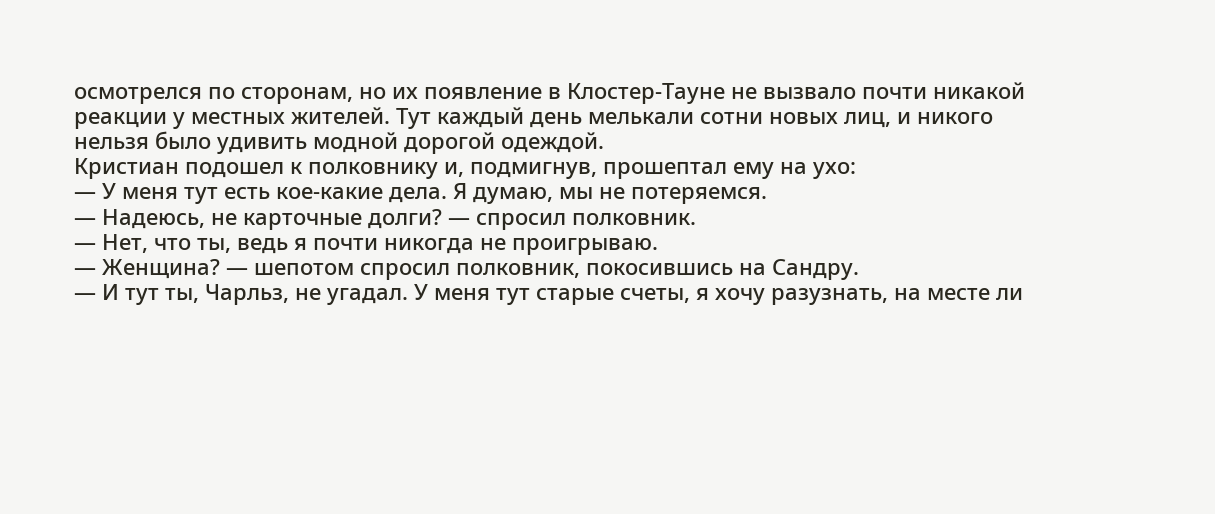осмотрелся по сторонам, но их появление в Клостер-Тауне не вызвало почти никакой реакции у местных жителей. Тут каждый день мелькали сотни новых лиц, и никого нельзя было удивить модной дорогой одеждой.
Кристиан подошел к полковнику и, подмигнув, прошептал ему на ухо:
— У меня тут есть кое-какие дела. Я думаю, мы не потеряемся.
— Надеюсь, не карточные долги? — спросил полковник.
— Нет, что ты, ведь я почти никогда не проигрываю.
— Женщина? — шепотом спросил полковник, покосившись на Сандру.
— И тут ты, Чарльз, не угадал. У меня тут старые счеты, я хочу разузнать, на месте ли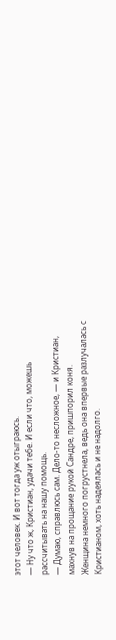этот человек. И вот тогда уж отыграюсь.
— Ну что ж, Кристиан, удачи тебе. И если что, можешь рассчитывать на нашу помощь.
— Думаю, справлюсь сам. Дело-то несложное, — и Кристиан, махнув на прощание рукой Сандре, пришпорил коня.
Женщина немного погрустнела, ведь она впервые разлучалась с Кристианом, хоть надеялась и не надолго.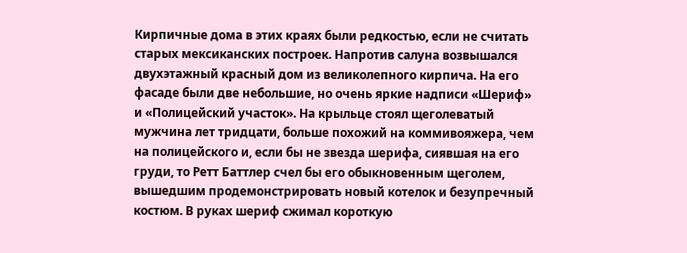Кирпичные дома в этих краях были редкостью, если не считать старых мексиканских построек. Напротив салуна возвышался двухэтажный красный дом из великолепного кирпича. На его фасаде были две небольшие, но очень яркие надписи «Шериф» и «Полицейский участок». На крыльце стоял щеголеватый мужчина лет тридцати, больше похожий на коммивояжера, чем на полицейского и, если бы не звезда шерифа, сиявшая на его груди, то Ретт Баттлер счел бы его обыкновенным щеголем, вышедшим продемонстрировать новый котелок и безупречный костюм. В руках шериф сжимал короткую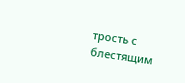трость с блестящим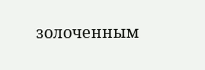золоченным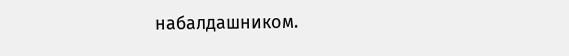набалдашником.